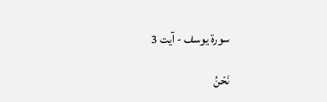سورة یوسف - آیت 3

نَحْنُ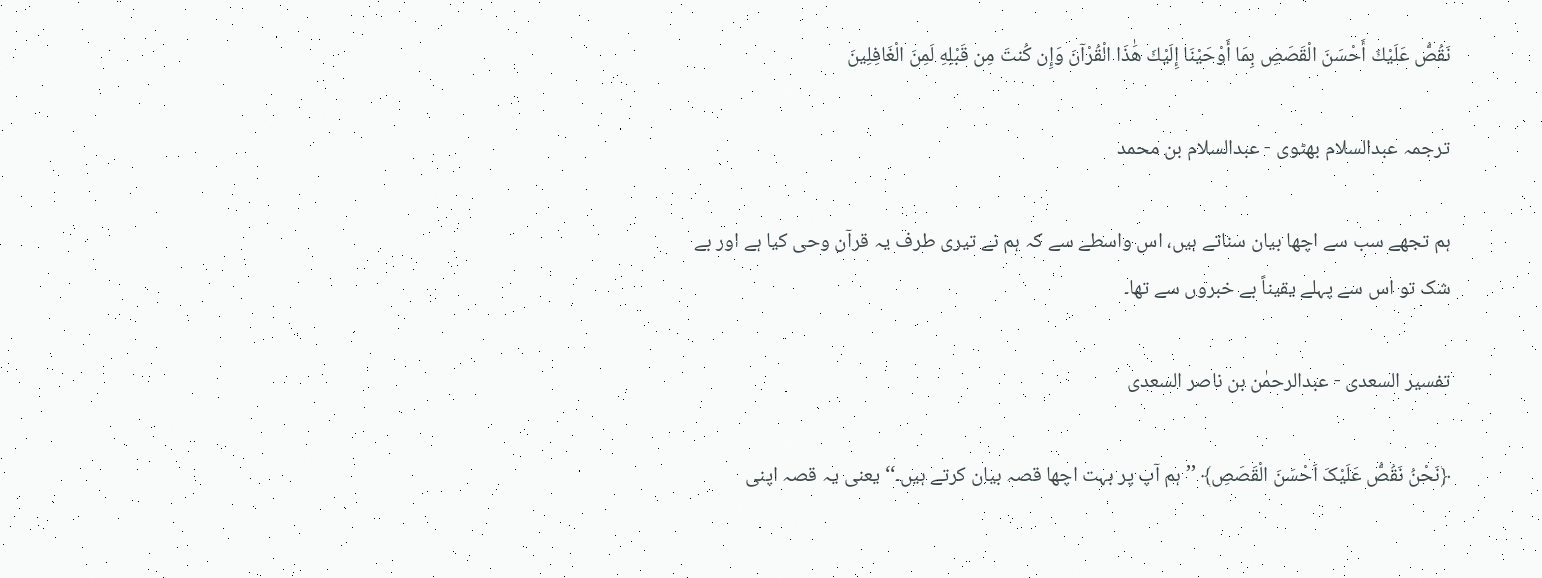نَقُصُّ عَلَيْكَ أَحْسَنَ الْقَصَصِ بِمَا أَوْحَيْنَا إِلَيْكَ هَٰذَا الْقُرْآنَ وَإِن كُنتَ مِن قَبْلِهِ لَمِنَ الْغَافِلِينَ

ترجمہ عبدالسلام بھٹوی - عبدالسلام بن محمد

ہم تجھے سب سے اچھا بیان سناتے ہیں، اس واسطے سے کہ ہم نے تیری طرف یہ قرآن وحی کیا ہے اور بے شک تو اس سے پہلے یقیناً بے خبروں سے تھا۔

تفسیر السعدی - عبدالرحمٰن بن ناصر السعدی

﴿نَحْنُ نَقُصُّ عَلَیْکَ اَحْسَنَ الْقَصَصِ﴾ ’’ہم آپ پر بہت اچھا قصہ بیان کرتے ہیں۔‘‘ یعنی یہ قصہ اپنی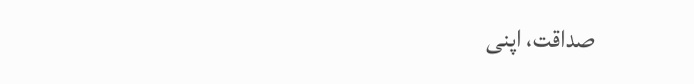صداقت، اپنی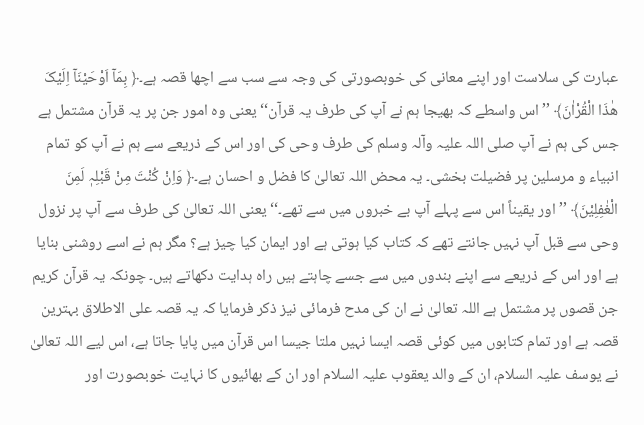عبارت کی سلاست اور اپنے معانی کی خوبصورتی کی وجہ سے سب سے اچھا قصہ ہے۔﴿ بِمَآ اَوْحَیْنَآ اِلَیْکَ ھٰذَا الْقُرْاٰنَ﴾ ’’اس واسطے کہ بھیجا ہم نے آپ کی طرف یہ قرآن‘‘ یعنی وہ امور جن پر یہ قرآن مشتمل ہے جس کی ہم نے آپ صلی اللہ علیہ وآلہ وسلم کی طرف وحی کی اور اس کے ذریعے سے ہم نے آپ کو تمام انبیاء و مرسلین پر فضیلت بخشی۔ یہ محض اللہ تعالیٰ کا فضل و احسان ہے۔﴿ وَاِنْ کُنْتَ مِنْ قَبْلِہٖ لَمِنَ الْغٰفِلِیْنَ﴾ ’’اور یقیناً اس سے پہلے آپ بے خبروں میں سے تھے۔‘‘ یعنی اللہ تعالیٰ کی طرف سے آپ پر نزول وحی سے قبل آپ نہیں جانتے تھے کہ کتاب کیا ہوتی ہے اور ایمان کیا چیز ہے؟ مگر ہم نے اسے روشنی بنایا ہے اور اس کے ذریعے سے اپنے بندوں میں سے جسے چاہتے ہیں راہ ہدایت دکھاتے ہیں۔ چونکہ یہ قرآن کریم جن قصوں پر مشتمل ہے اللہ تعالیٰ نے ان کی مدح فرمائی نیز ذکر فرمایا کہ یہ قصہ علی الاطلاق بہترین قصہ ہے اور تمام کتابوں میں کوئی قصہ ایسا نہیں ملتا جیسا اس قرآن میں پایا جاتا ہے، اس لیے اللہ تعالیٰ نے یوسف علیہ السلام، ان کے والد یعقوب علیہ السلام اور ان کے بھائیوں کا نہایت خوبصورت اور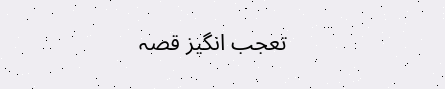تعجب انگیز قصہ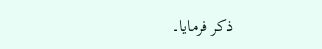ذکر فرمایا۔